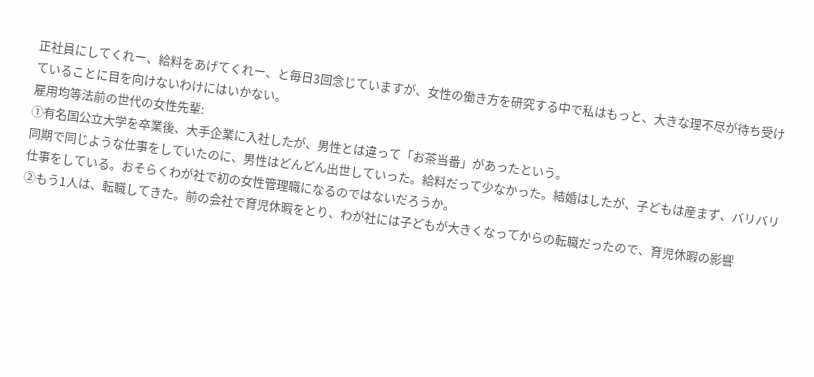正社員にしてくれー、給料をあげてくれー、と毎日3回念じていますが、女性の働き方を研究する中で私はもっと、大きな理不尽が待ち受けていることに目を向けないわけにはいかない。
雇用均等法前の世代の女性先輩:
①有名国公立大学を卒業後、大手企業に入社したが、男性とは違って「お茶当番」があったという。
同期で同じような仕事をしていたのに、男性はどんどん出世していった。給料だって少なかった。結婚はしたが、子どもは産まず、バリバリ仕事をしている。おそらくわが社で初の女性管理職になるのではないだろうか。
②もう1人は、転職してきた。前の会社で育児休暇をとり、わが社には子どもが大きくなってからの転職だったので、育児休暇の影響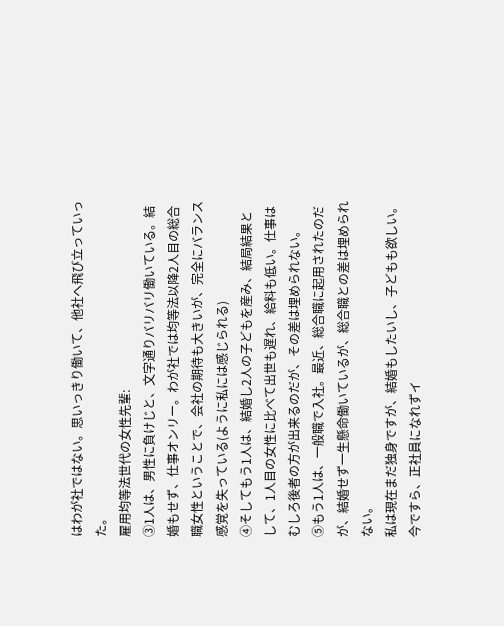はわが社ではない。思いっきり働いて、他社へ飛び立っていった。
雇用均等法世代の女性先輩:
③1人は、男性に負けじと、文字通りバリバリ働いている。結婚もせず、仕事オンリー。わが社では均等法以降2人目の総合職女性ということで、会社の期待も大きいが、完全にバランス感覚を失っている(ように私には感じられる)
④そしてもう1人は、結婚し2人の子どもを産み、結局結果として、1人目の女性に比べて出世も遅れ、給料も低い。仕事はむしろ後者の方が出来るのだが、その差は埋められない。
⑤もう1人は、一般職で入社。最近、総合職に起用されたのだが、結婚せず一生懸命働いているが、総合職との差は埋められない。
私は現在まだ独身ですが、結婚もしたいし、子どもも欲しい。今ですら、正社員になれずイ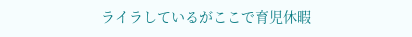ライラしているがここで育児休暇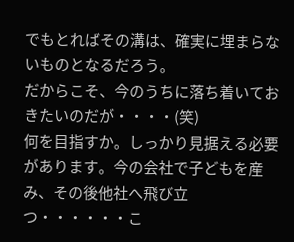でもとればその溝は、確実に埋まらないものとなるだろう。
だからこそ、今のうちに落ち着いておきたいのだが・・・・(笑)
何を目指すか。しっかり見据える必要があります。今の会社で子どもを産み、その後他社へ飛び立つ・・・・・・こ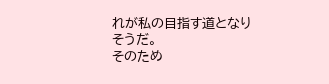れが私の目指す道となりそうだ。
そのため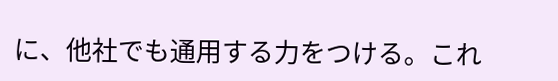に、他社でも通用する力をつける。これ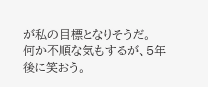が私の目標となりそうだ。
何か不順な気もするが、5年後に笑おう。